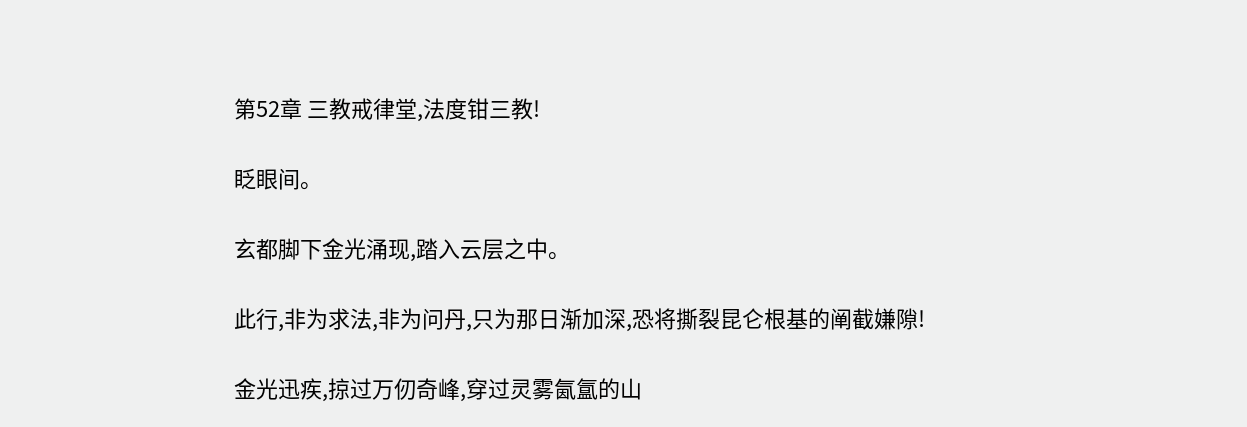第52章 三教戒律堂,法度钳三教!

眨眼间。

玄都脚下金光涌现,踏入云层之中。

此行,非为求法,非为问丹,只为那日渐加深,恐将撕裂昆仑根基的阐截嫌隙!

金光迅疾,掠过万仞奇峰,穿过灵雾氤氲的山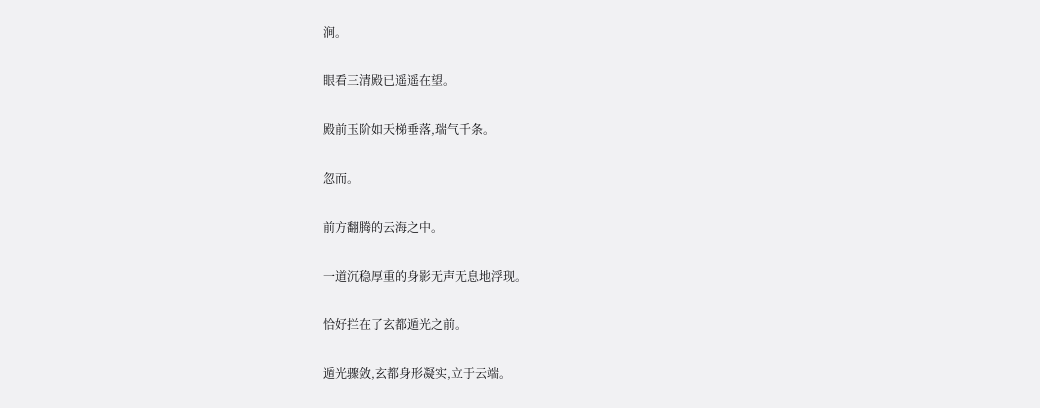涧。

眼看三清殿已遥遥在望。

殿前玉阶如天梯垂落,瑞气千条。

忽而。

前方翻腾的云海之中。

一道沉稳厚重的身影无声无息地浮现。

恰好拦在了玄都遁光之前。

遁光骤敛,玄都身形凝实,立于云端。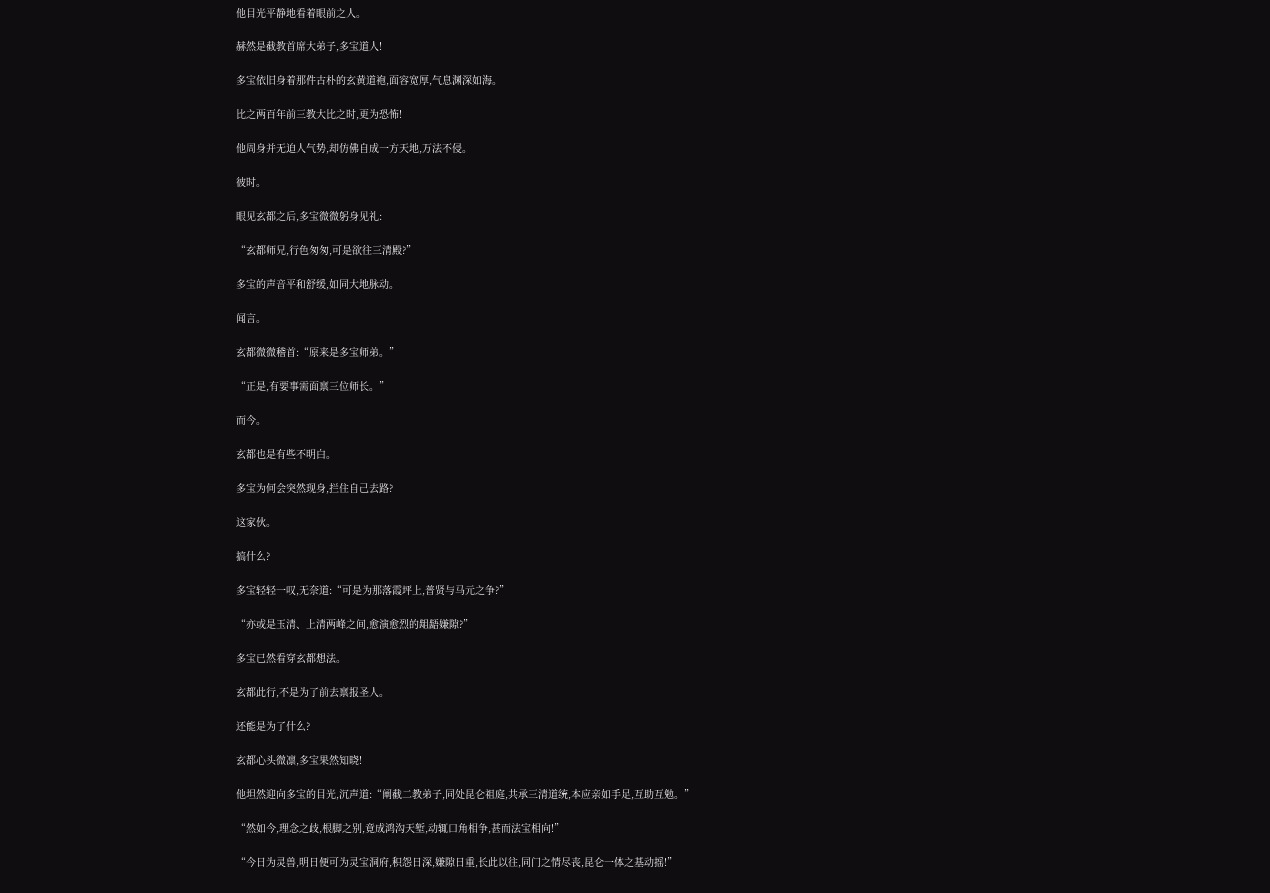他目光平静地看着眼前之人。

赫然是截教首席大弟子,多宝道人!

多宝依旧身着那件古朴的玄黄道袍,面容宽厚,气息渊深如海。

比之两百年前三教大比之时,更为恐怖!

他周身并无迫人气势,却仿佛自成一方天地,万法不侵。

彼时。

眼见玄都之后,多宝微微躬身见礼:

“玄都师兄,行色匆匆,可是欲往三清殿?”

多宝的声音平和舒缓,如同大地脉动。

闻言。

玄都微微稽首:“原来是多宝师弟。”

“正是,有要事需面禀三位师长。”

而今。

玄都也是有些不明白。

多宝为何会突然现身,拦住自己去路?

这家伙。

搞什么?

多宝轻轻一叹,无奈道:“可是为那落霞坪上,普贤与马元之争?”

“亦或是玉清、上清两峰之间,愈演愈烈的龃龉嫌隙?”

多宝已然看穿玄都想法。

玄都此行,不是为了前去禀报圣人。

还能是为了什么?

玄都心头微凛,多宝果然知晓!

他坦然迎向多宝的目光,沉声道:“阐截二教弟子,同处昆仑祖庭,共承三清道统,本应亲如手足,互助互勉。”

“然如今,理念之歧,根脚之别,竟成鸿沟天堑,动辄口角相争,甚而法宝相向!”

“今日为灵兽,明日便可为灵宝洞府,积怨日深,嫌隙日重,长此以往,同门之情尽丧,昆仑一体之基动摇!”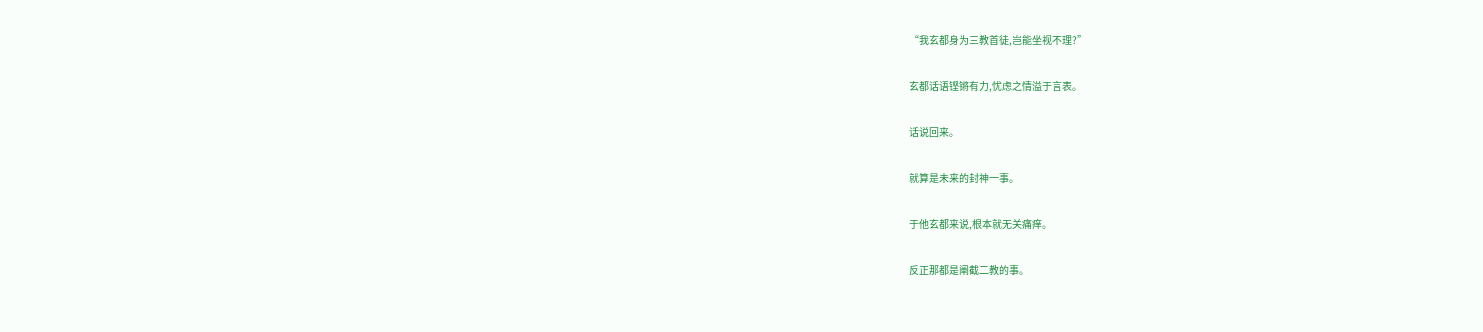“我玄都身为三教首徒,岂能坐视不理?”

玄都话语铿锵有力,忧虑之情溢于言表。

话说回来。

就算是未来的封神一事。

于他玄都来说,根本就无关痛痒。

反正那都是阐截二教的事。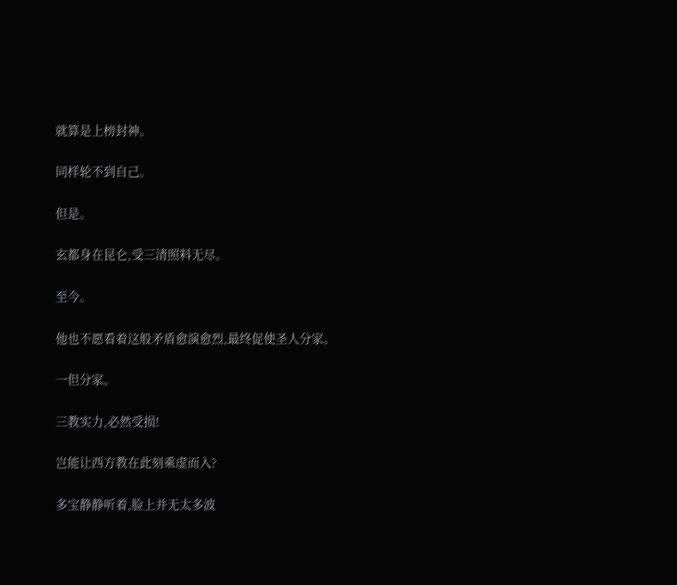就算是上榜封神。

同样轮不到自己。

但是。

玄都身在昆仑,受三清照料无尽。

至今。

他也不愿看着这般矛盾愈演愈烈,最终促使圣人分家。

一但分家。

三教实力,必然受损!

岂能让西方教在此刻乘虚而入?

多宝静静听着,脸上并无太多波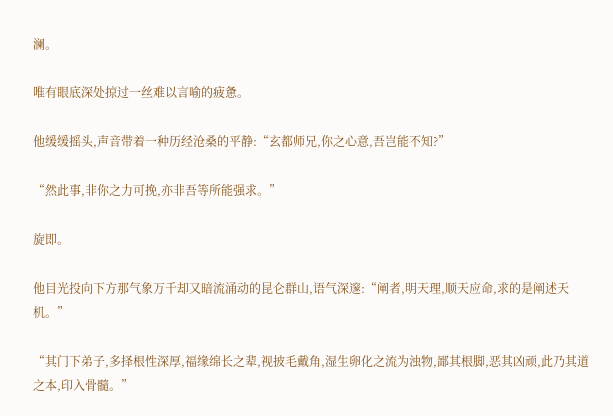澜。

唯有眼底深处掠过一丝难以言喻的疲惫。

他缓缓摇头,声音带着一种历经沧桑的平静:“玄都师兄,你之心意,吾岂能不知?”

“然此事,非你之力可挽,亦非吾等所能强求。”

旋即。

他目光投向下方那气象万千却又暗流涌动的昆仑群山,语气深邃:“阐者,明天理,顺天应命,求的是阐述天机。”

“其门下弟子,多择根性深厚,福缘绵长之辈,视披毛戴角,湿生卵化之流为浊物,鄙其根脚,恶其凶顽,此乃其道之本,印入骨髓。”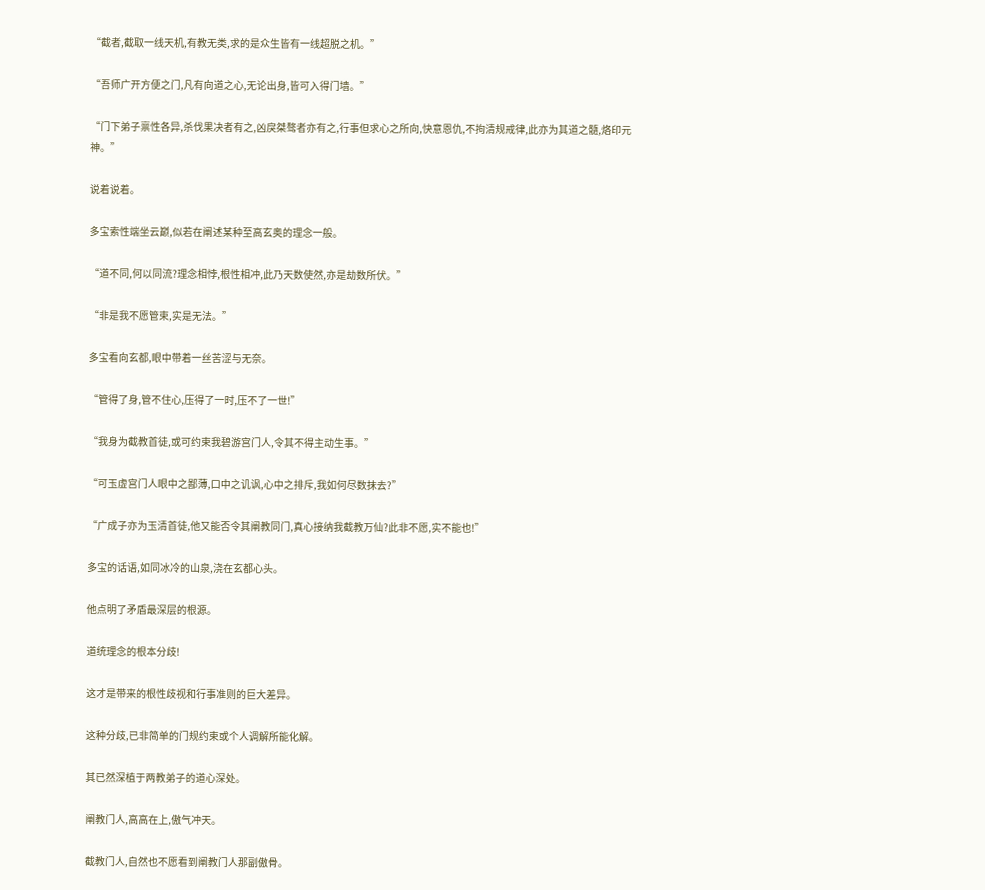“截者,截取一线天机,有教无类,求的是众生皆有一线超脱之机。”

“吾师广开方便之门,凡有向道之心,无论出身,皆可入得门墙。”

“门下弟子禀性各异,杀伐果决者有之,凶戾桀骜者亦有之,行事但求心之所向,快意恩仇,不拘清规戒律,此亦为其道之髓,烙印元神。”

说着说着。

多宝索性端坐云巅,似若在阐述某种至高玄奥的理念一般。

“道不同,何以同流?理念相悖,根性相冲,此乃天数使然,亦是劫数所伏。”

“非是我不愿管束,实是无法。”

多宝看向玄都,眼中带着一丝苦涩与无奈。

“管得了身,管不住心,压得了一时,压不了一世!”

“我身为截教首徒,或可约束我碧游宫门人,令其不得主动生事。”

“可玉虚宫门人眼中之鄙薄,口中之讥讽,心中之排斥,我如何尽数抹去?”

“广成子亦为玉清首徒,他又能否令其阐教同门,真心接纳我截教万仙?此非不愿,实不能也!”

多宝的话语,如同冰冷的山泉,浇在玄都心头。

他点明了矛盾最深层的根源。

道统理念的根本分歧!

这才是带来的根性歧视和行事准则的巨大差异。

这种分歧,已非简单的门规约束或个人调解所能化解。

其已然深植于两教弟子的道心深处。

阐教门人,高高在上,傲气冲天。

截教门人,自然也不愿看到阐教门人那副傲骨。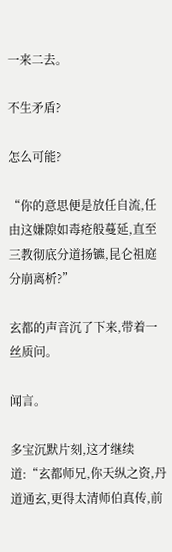一来二去。

不生矛盾?

怎么可能?

“你的意思便是放任自流,任由这嫌隙如毒疮般蔓延,直至三教彻底分道扬镳,昆仑祖庭分崩离析?”

玄都的声音沉了下来,带着一丝质问。

闻言。

多宝沉默片刻,这才继续道:“玄都师兄,你天纵之资,丹道通玄,更得太清师伯真传,前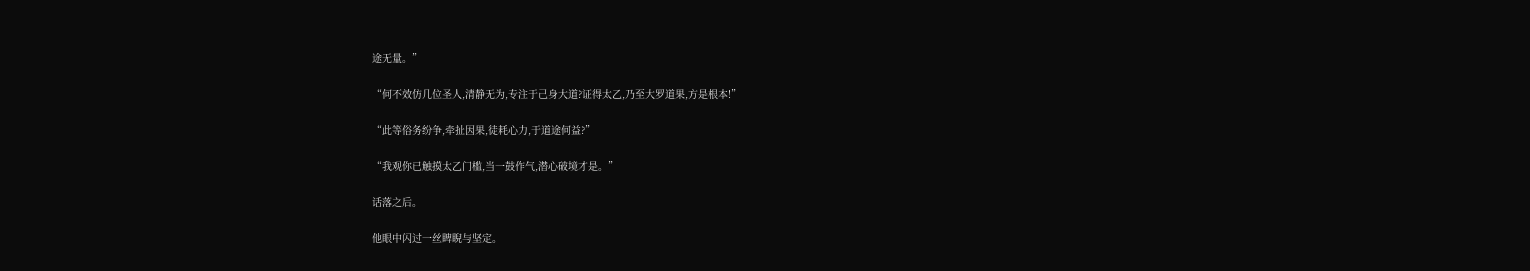途无量。”

“何不效仿几位圣人,清静无为,专注于己身大道?证得太乙,乃至大罗道果,方是根本!”

“此等俗务纷争,牵扯因果,徒耗心力,于道途何益?”

“我观你已触摸太乙门槛,当一鼓作气,潜心破境才是。”

话落之后。

他眼中闪过一丝睥睨与坚定。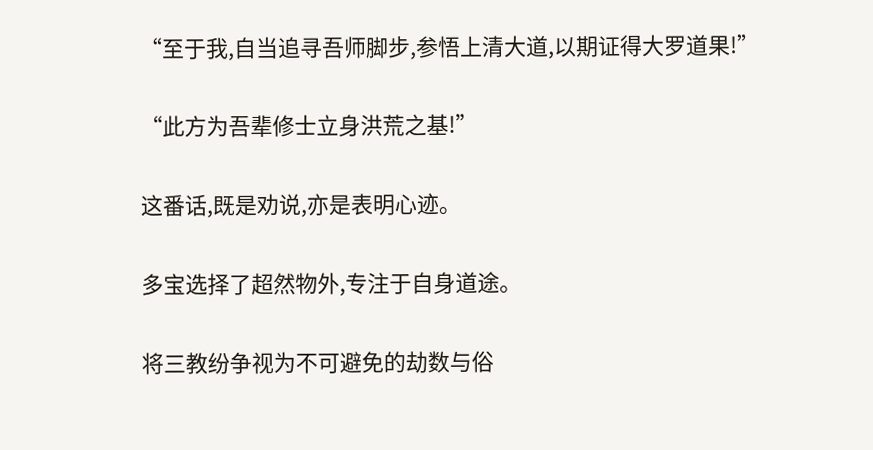“至于我,自当追寻吾师脚步,参悟上清大道,以期证得大罗道果!”

“此方为吾辈修士立身洪荒之基!”

这番话,既是劝说,亦是表明心迹。

多宝选择了超然物外,专注于自身道途。

将三教纷争视为不可避免的劫数与俗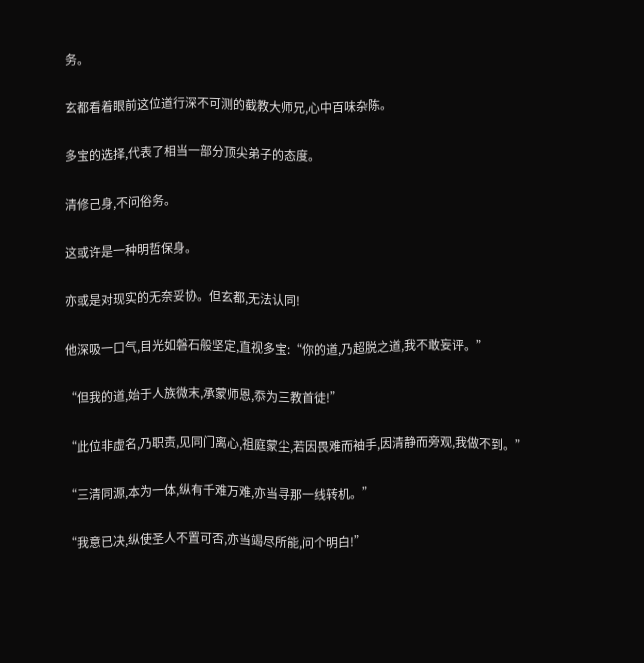务。

玄都看着眼前这位道行深不可测的截教大师兄,心中百味杂陈。

多宝的选择,代表了相当一部分顶尖弟子的态度。

清修己身,不问俗务。

这或许是一种明哲保身。

亦或是对现实的无奈妥协。但玄都,无法认同!

他深吸一口气,目光如磐石般坚定,直视多宝:“你的道,乃超脱之道,我不敢妄评。”

“但我的道,始于人族微末,承蒙师恩,忝为三教首徒!”

“此位非虚名,乃职责,见同门离心,祖庭蒙尘,若因畏难而袖手,因清静而旁观,我做不到。”

“三清同源,本为一体,纵有千难万难,亦当寻那一线转机。”

“我意已决,纵使圣人不置可否,亦当竭尽所能,问个明白!”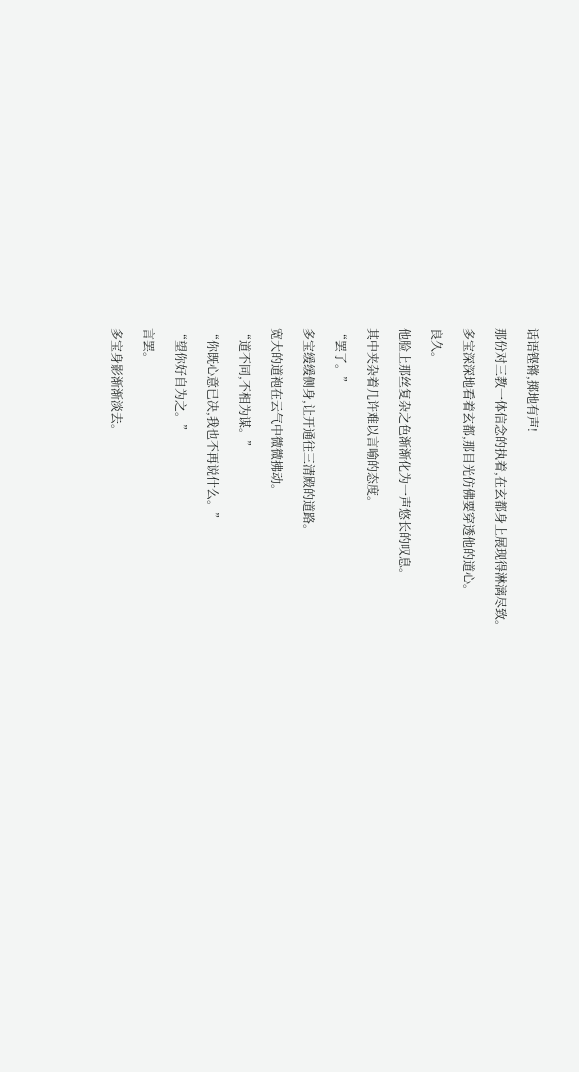话语铿锵,掷地有声!

那份对三教一体信念的执着,在玄都身上展现得淋漓尽致。

多宝深深地看着玄都,那目光仿佛要穿透他的道心。

良久。

他脸上那丝复杂之色渐渐化为一声悠长的叹息。

其中夹杂着几许难以言喻的态度。

“罢了。”

多宝缓缓侧身,让开通往三清殿的道路。

宽大的道袍在云气中微微拂动。

“道不同,不相为谋。”

“你既心意已决,我也不再说什么。”

“望你好自为之。”

言罢。

多宝身影渐渐淡去。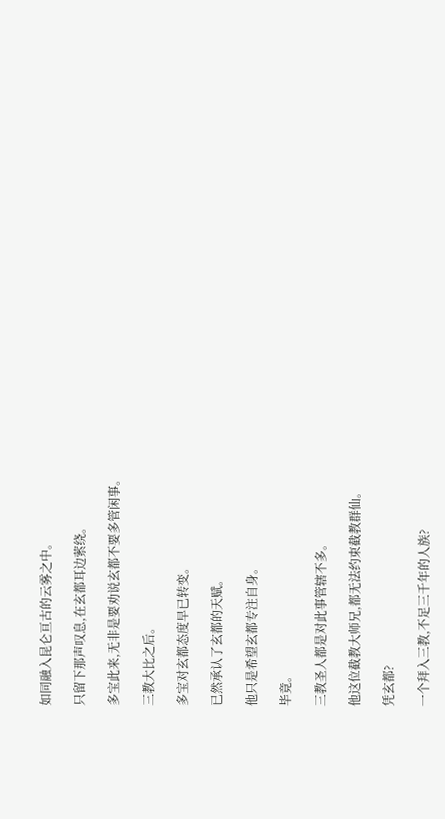如同融入昆仑亘古的云雾之中。

只留下那声叹息,在玄都耳边萦绕。

多宝此来,无非是要劝说玄都不要多管闲事。

三教大比之后。

多宝对玄都态度早已转变。

已然承认了玄都的天赋。

他只是希望玄都专注自身。

毕竟。

三教圣人都是对此事管辖不多。

他这位截教大师兄,都无法约束截教群仙。

凭玄都?

一个拜入三教,不足三千年的人族?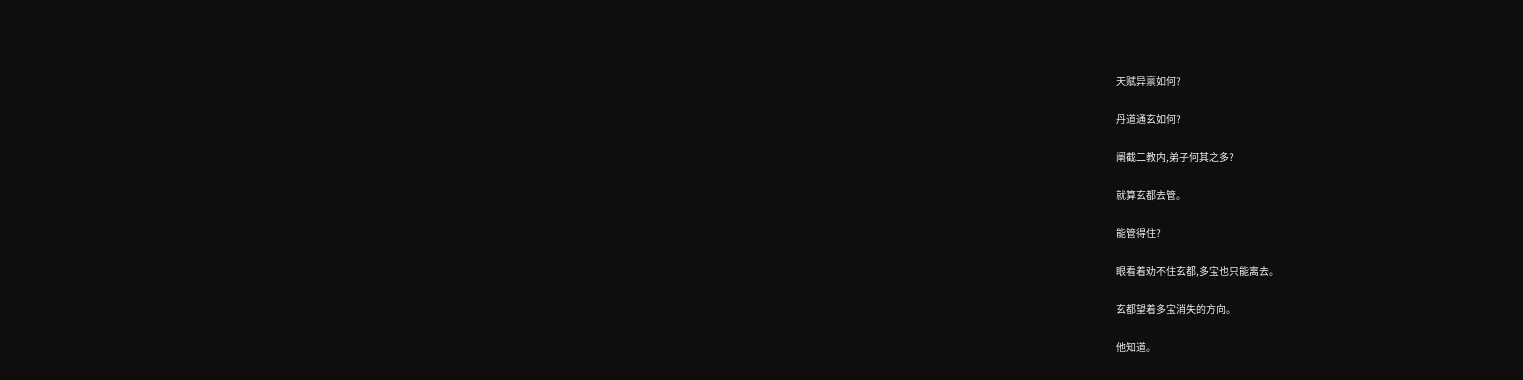天赋异禀如何?

丹道通玄如何?

阐截二教内,弟子何其之多?

就算玄都去管。

能管得住?

眼看着劝不住玄都,多宝也只能离去。

玄都望着多宝消失的方向。

他知道。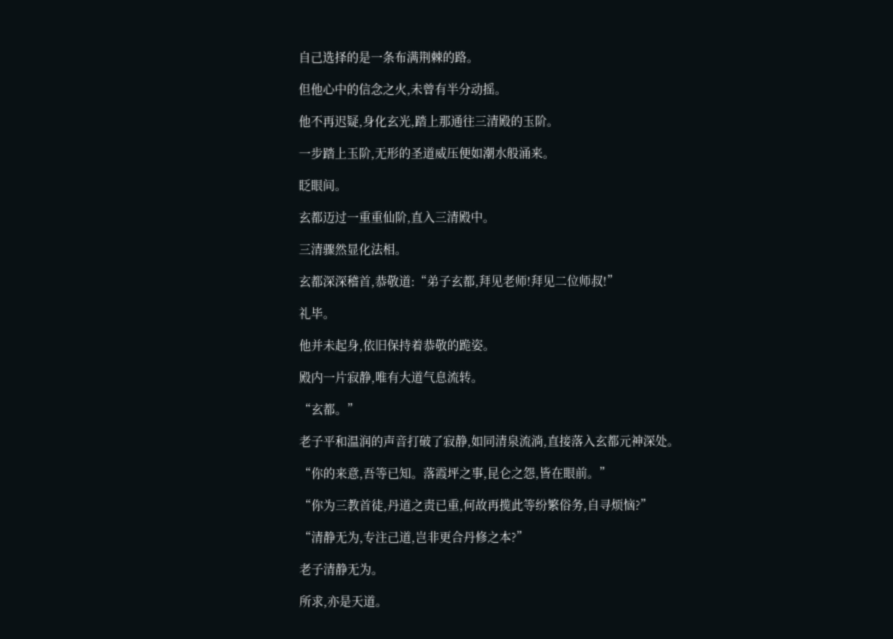自己选择的是一条布满荆棘的路。

但他心中的信念之火,未曾有半分动摇。

他不再迟疑,身化玄光,踏上那通往三清殿的玉阶。

一步踏上玉阶,无形的圣道威压便如潮水般涌来。

眨眼间。

玄都迈过一重重仙阶,直入三清殿中。

三清骤然显化法相。

玄都深深稽首,恭敬道:“弟子玄都,拜见老师!拜见二位师叔!”

礼毕。

他并未起身,依旧保持着恭敬的跪姿。

殿内一片寂静,唯有大道气息流转。

“玄都。”

老子平和温润的声音打破了寂静,如同清泉流淌,直接落入玄都元神深处。

“你的来意,吾等已知。落霞坪之事,昆仑之怨,皆在眼前。”

“你为三教首徒,丹道之责已重,何故再揽此等纷繁俗务,自寻烦恼?”

“清静无为,专注己道,岂非更合丹修之本?”

老子清静无为。

所求,亦是天道。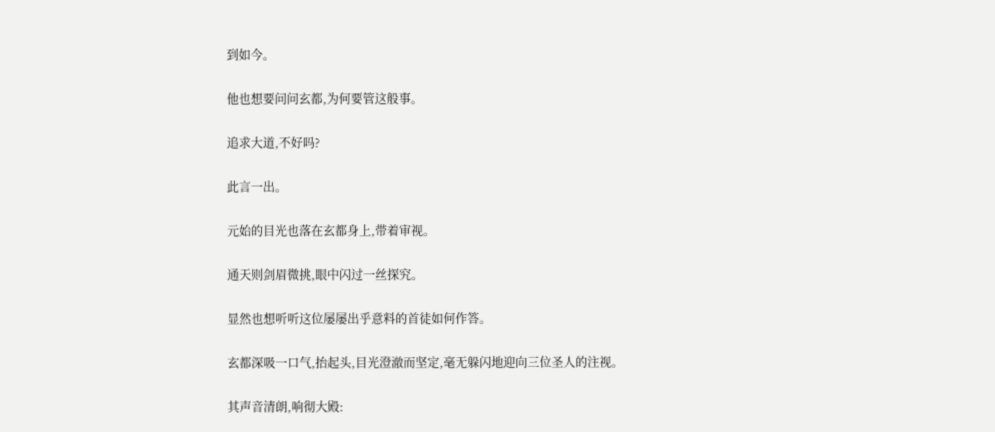到如今。

他也想要问问玄都,为何要管这般事。

追求大道,不好吗?

此言一出。

元始的目光也落在玄都身上,带着审视。

通天则剑眉微挑,眼中闪过一丝探究。

显然也想听听这位屡屡出乎意料的首徒如何作答。

玄都深吸一口气,抬起头,目光澄澈而坚定,毫无躲闪地迎向三位圣人的注视。

其声音清朗,响彻大殿: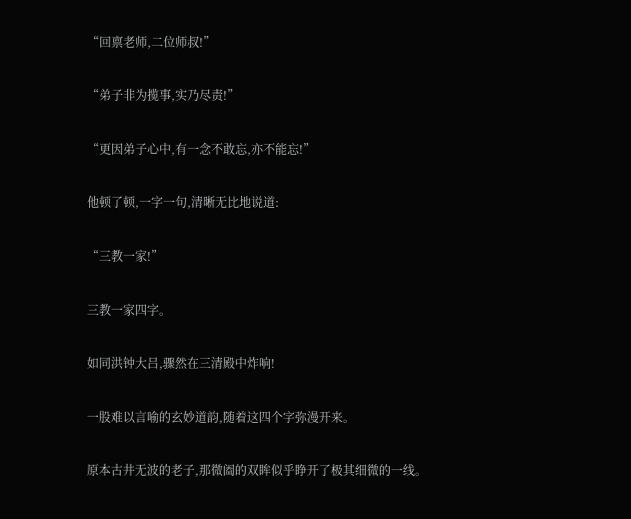“回禀老师,二位师叔!”

“弟子非为揽事,实乃尽责!”

“更因弟子心中,有一念不敢忘,亦不能忘!”

他顿了顿,一字一句,清晰无比地说道:

“三教一家!”

三教一家四字。

如同洪钟大吕,骤然在三清殿中炸响!

一股难以言喻的玄妙道韵,随着这四个字弥漫开来。

原本古井无波的老子,那微阖的双眸似乎睁开了极其细微的一线。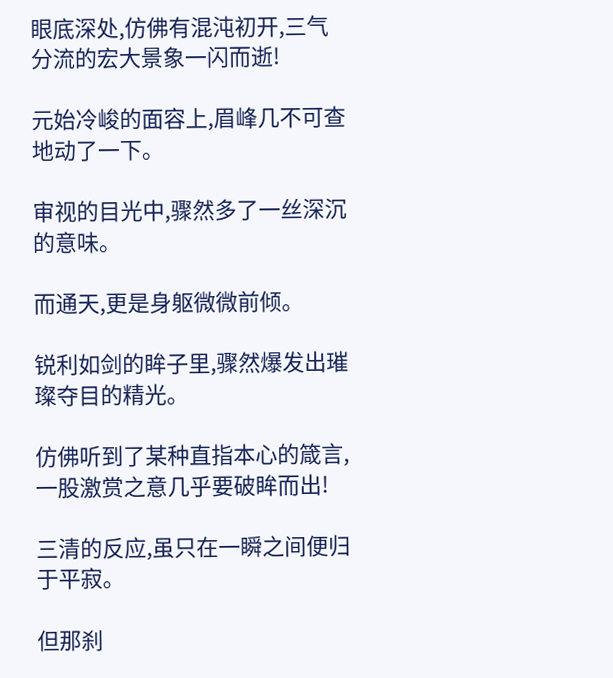眼底深处,仿佛有混沌初开,三气分流的宏大景象一闪而逝!

元始冷峻的面容上,眉峰几不可查地动了一下。

审视的目光中,骤然多了一丝深沉的意味。

而通天,更是身躯微微前倾。

锐利如剑的眸子里,骤然爆发出璀璨夺目的精光。

仿佛听到了某种直指本心的箴言,一股激赏之意几乎要破眸而出!

三清的反应,虽只在一瞬之间便归于平寂。

但那刹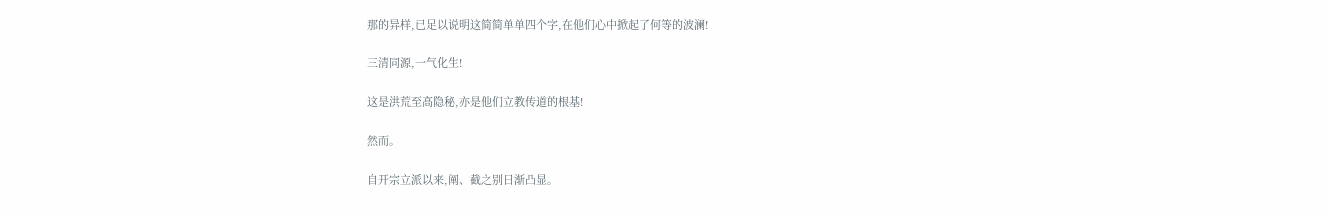那的异样,已足以说明这简简单单四个字,在他们心中掀起了何等的波澜!

三清同源,一气化生!

这是洪荒至高隐秘,亦是他们立教传道的根基!

然而。

自开宗立派以来,阐、截之别日渐凸显。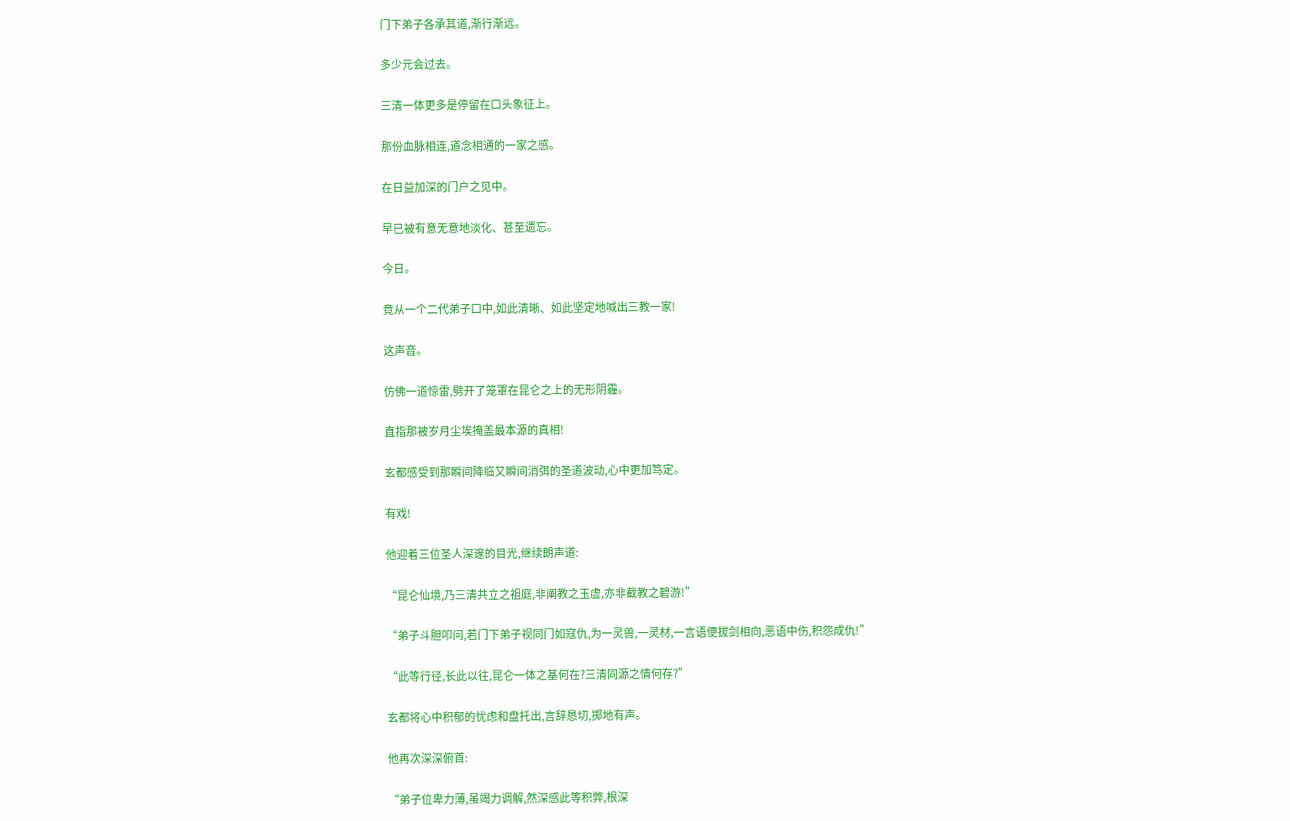门下弟子各承其道,渐行渐远。

多少元会过去。

三清一体更多是停留在口头象征上。

那份血脉相连,道念相通的一家之感。

在日益加深的门户之见中。

早已被有意无意地淡化、甚至遗忘。

今日。

竟从一个二代弟子口中,如此清晰、如此坚定地喊出三教一家!

这声音。

仿佛一道惊雷,劈开了笼罩在昆仑之上的无形阴霾。

直指那被岁月尘埃掩盖最本源的真相!

玄都感受到那瞬间降临又瞬间消弭的圣道波动,心中更加笃定。

有戏!

他迎着三位圣人深邃的目光,继续朗声道:

“昆仑仙境,乃三清共立之祖庭,非阐教之玉虚,亦非截教之碧游!”

“弟子斗胆叩问,若门下弟子视同门如寇仇,为一灵兽,一灵材,一言语便拔剑相向,恶语中伤,积怨成仇!”

“此等行径,长此以往,昆仑一体之基何在?三清同源之情何存?”

玄都将心中积郁的忧虑和盘托出,言辞恳切,掷地有声。

他再次深深俯首:

“弟子位卑力薄,虽竭力调解,然深感此等积弊,根深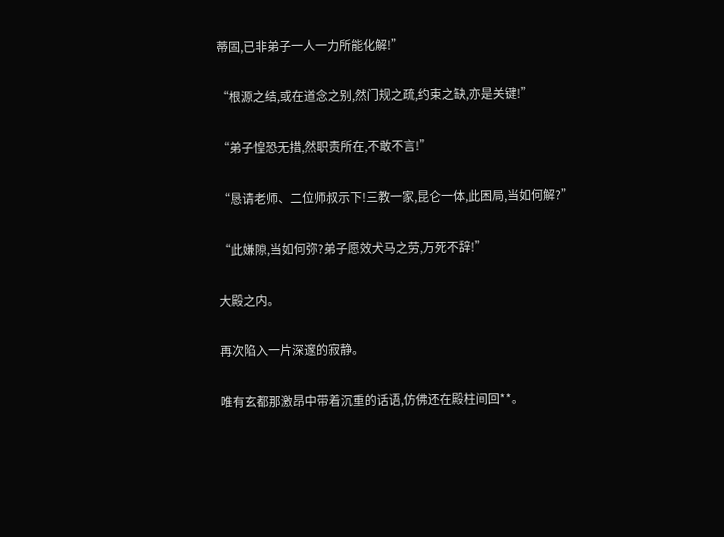蒂固,已非弟子一人一力所能化解!”

“根源之结,或在道念之别,然门规之疏,约束之缺,亦是关键!”

“弟子惶恐无措,然职责所在,不敢不言!”

“恳请老师、二位师叔示下!三教一家,昆仑一体,此困局,当如何解?”

“此嫌隙,当如何弥?弟子愿效犬马之劳,万死不辞!”

大殿之内。

再次陷入一片深邃的寂静。

唯有玄都那激昂中带着沉重的话语,仿佛还在殿柱间回**。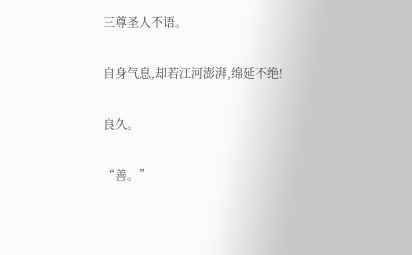三尊圣人不语。

自身气息,却若江河澎湃,绵延不绝!

良久。

“善。”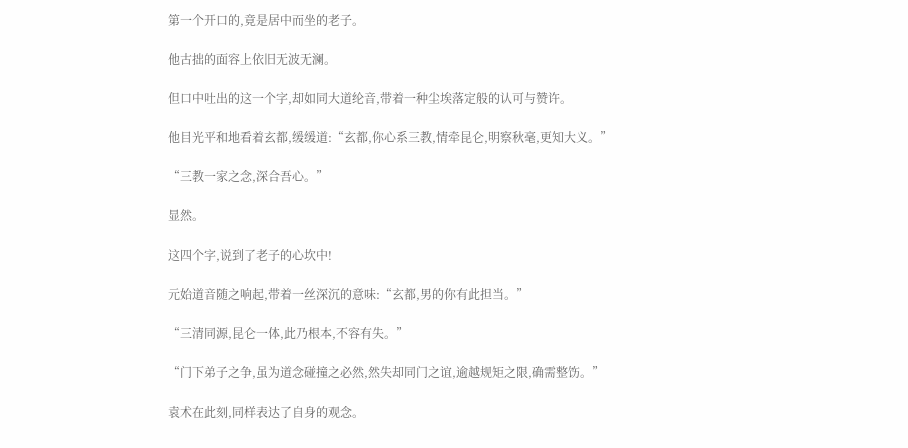第一个开口的,竟是居中而坐的老子。

他古拙的面容上依旧无波无澜。

但口中吐出的这一个字,却如同大道纶音,带着一种尘埃落定般的认可与赞许。

他目光平和地看着玄都,缓缓道:“玄都,你心系三教,情牵昆仑,明察秋毫,更知大义。”

“三教一家之念,深合吾心。”

显然。

这四个字,说到了老子的心坎中!

元始道音随之响起,带着一丝深沉的意味:“玄都,男的你有此担当。”

“三清同源,昆仑一体,此乃根本,不容有失。”

“门下弟子之争,虽为道念碰撞之必然,然失却同门之谊,逾越规矩之限,确需整饬。”

袁术在此刻,同样表达了自身的观念。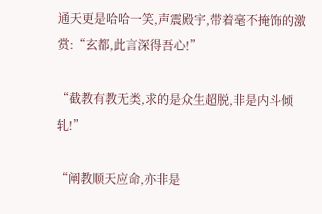通天更是哈哈一笑,声震殿宇,带着毫不掩饰的激赏:“玄都,此言深得吾心!”

“截教有教无类,求的是众生超脱,非是内斗倾轧!”

“阐教顺天应命,亦非是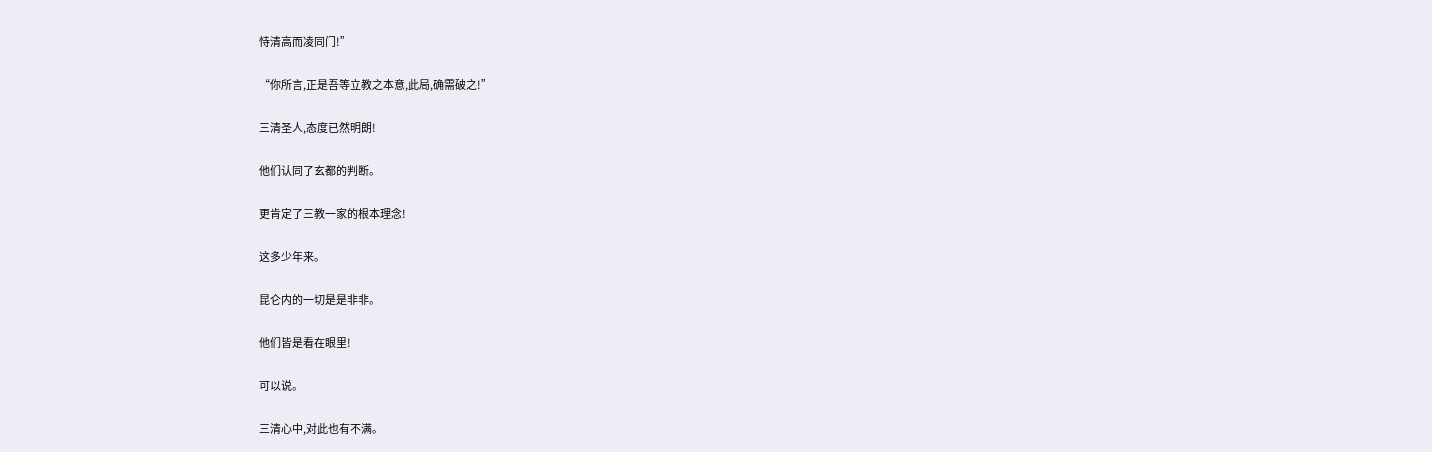恃清高而凌同门!”

“你所言,正是吾等立教之本意,此局,确需破之!”

三清圣人,态度已然明朗!

他们认同了玄都的判断。

更肯定了三教一家的根本理念!

这多少年来。

昆仑内的一切是是非非。

他们皆是看在眼里!

可以说。

三清心中,对此也有不满。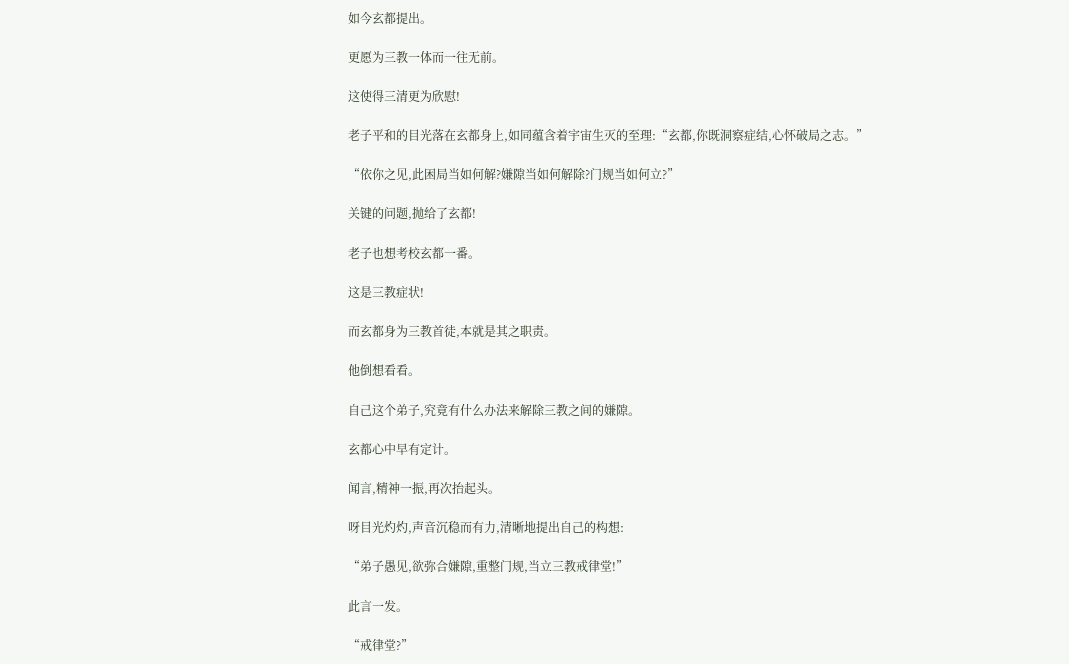如今玄都提出。

更愿为三教一体而一往无前。

这使得三清更为欣慰!

老子平和的目光落在玄都身上,如同蕴含着宇宙生灭的至理:“玄都,你既洞察症结,心怀破局之志。”

“依你之见,此困局当如何解?嫌隙当如何解除?门规当如何立?”

关键的问题,抛给了玄都!

老子也想考校玄都一番。

这是三教症状!

而玄都身为三教首徒,本就是其之职责。

他倒想看看。

自己这个弟子,究竟有什么办法来解除三教之间的嫌隙。

玄都心中早有定计。

闻言,精神一振,再次抬起头。

呀目光灼灼,声音沉稳而有力,清晰地提出自己的构想:

“弟子愚见,欲弥合嫌隙,重整门规,当立三教戒律堂!”

此言一发。

“戒律堂?”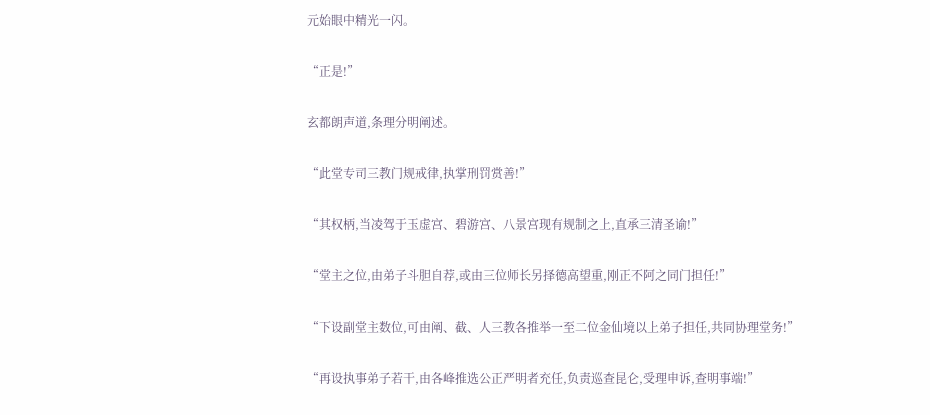元始眼中精光一闪。

“正是!”

玄都朗声道,条理分明阐述。

“此堂专司三教门规戒律,执掌刑罚赏善!”

“其权柄,当凌驾于玉虚宫、碧游宫、八景宫现有规制之上,直承三清圣谕!”

“堂主之位,由弟子斗胆自荐,或由三位师长另择德高望重,刚正不阿之同门担任!”

“下设副堂主数位,可由阐、截、人三教各推举一至二位金仙境以上弟子担任,共同协理堂务!”

“再设执事弟子若干,由各峰推选公正严明者充任,负责巡查昆仑,受理申诉,查明事端!”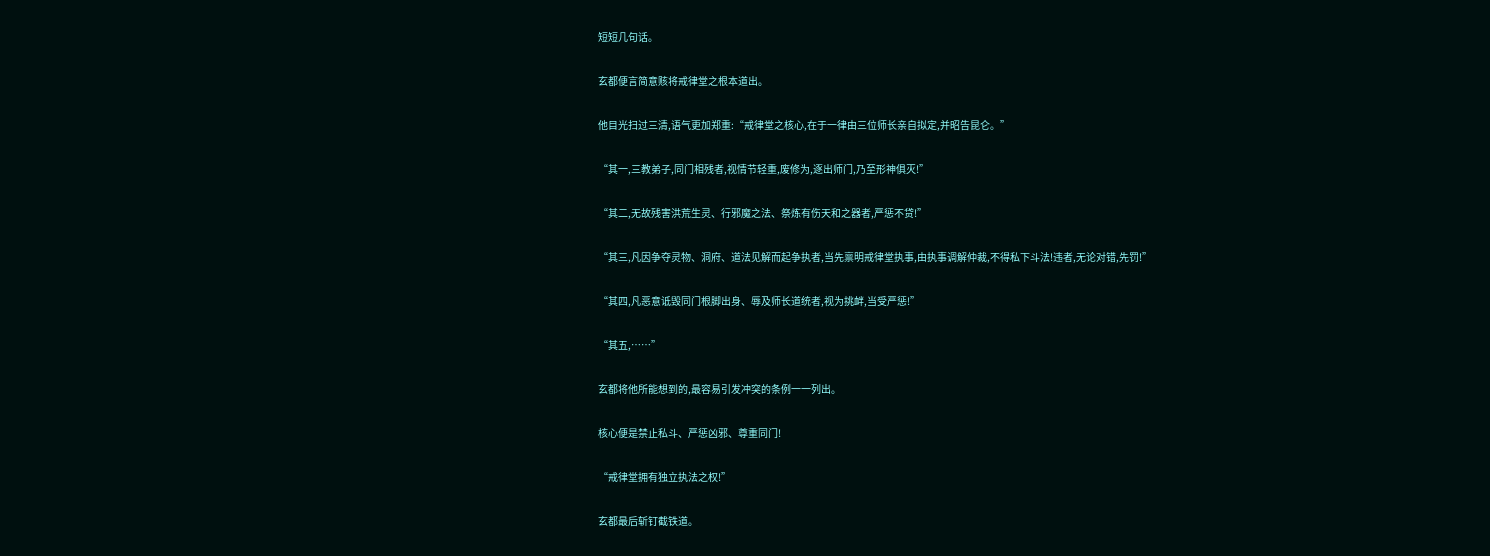短短几句话。

玄都便言简意赅将戒律堂之根本道出。

他目光扫过三清,语气更加郑重:“戒律堂之核心,在于一律由三位师长亲自拟定,并昭告昆仑。”

“其一,三教弟子,同门相残者,视情节轻重,废修为,逐出师门,乃至形神俱灭!”

“其二,无故残害洪荒生灵、行邪魔之法、祭炼有伤天和之器者,严惩不贷!”

“其三,凡因争夺灵物、洞府、道法见解而起争执者,当先禀明戒律堂执事,由执事调解仲裁,不得私下斗法!违者,无论对错,先罚!”

“其四,凡恶意诋毁同门根脚出身、辱及师长道统者,视为挑衅,当受严惩!”

“其五,……”

玄都将他所能想到的,最容易引发冲突的条例一一列出。

核心便是禁止私斗、严惩凶邪、尊重同门!

“戒律堂拥有独立执法之权!”

玄都最后斩钉截铁道。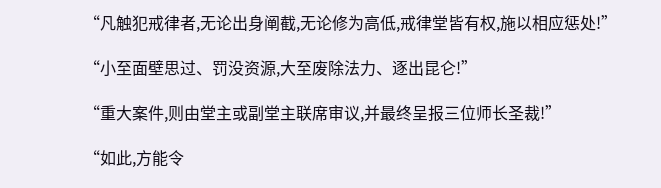“凡触犯戒律者,无论出身阐截,无论修为高低,戒律堂皆有权,施以相应惩处!”

“小至面壁思过、罚没资源,大至废除法力、逐出昆仑!”

“重大案件,则由堂主或副堂主联席审议,并最终呈报三位师长圣裁!”

“如此,方能令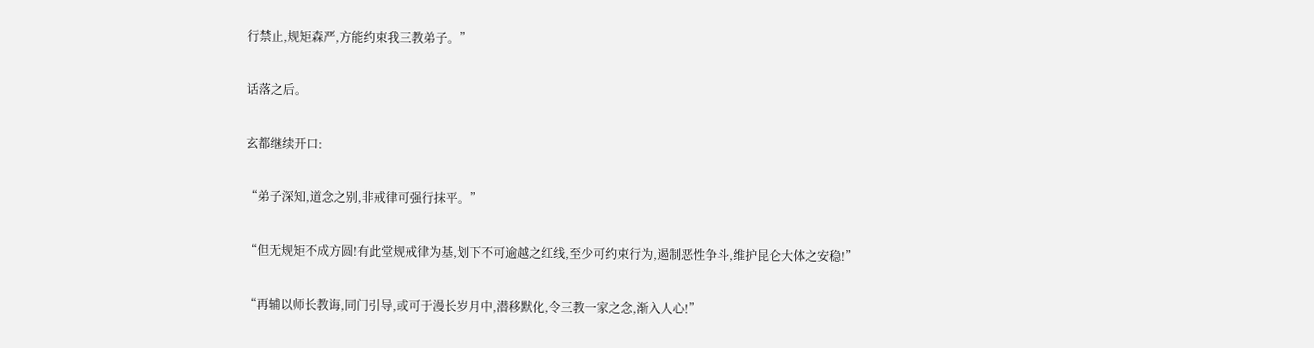行禁止,规矩森严,方能约束我三教弟子。”

话落之后。

玄都继续开口:

“弟子深知,道念之别,非戒律可强行抹平。”

“但无规矩不成方圆!有此堂规戒律为基,划下不可逾越之红线,至少可约束行为,遏制恶性争斗,维护昆仑大体之安稳!”

“再辅以师长教诲,同门引导,或可于漫长岁月中,潜移默化,令三教一家之念,渐入人心!”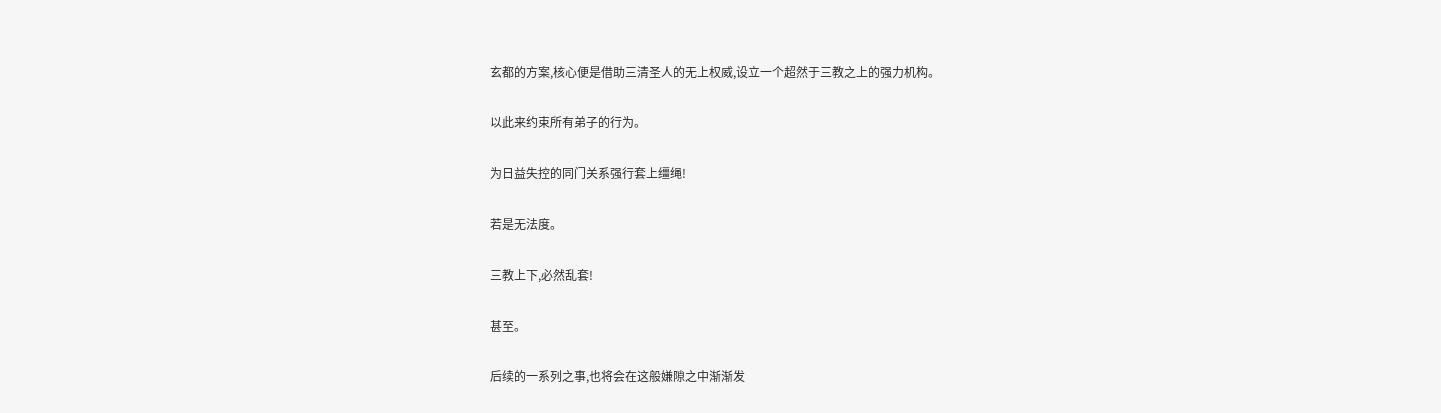玄都的方案,核心便是借助三清圣人的无上权威,设立一个超然于三教之上的强力机构。

以此来约束所有弟子的行为。

为日益失控的同门关系强行套上缰绳!

若是无法度。

三教上下,必然乱套!

甚至。

后续的一系列之事,也将会在这般嫌隙之中渐渐发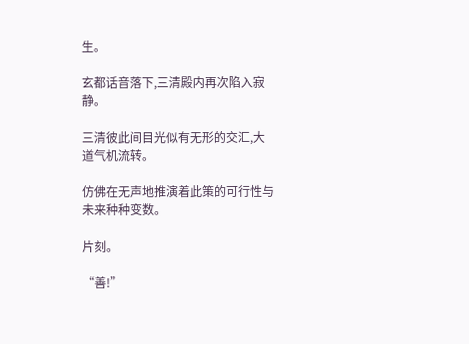生。

玄都话音落下,三清殿内再次陷入寂静。

三清彼此间目光似有无形的交汇,大道气机流转。

仿佛在无声地推演着此策的可行性与未来种种变数。

片刻。

“善!”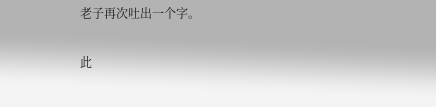老子再次吐出一个字。

此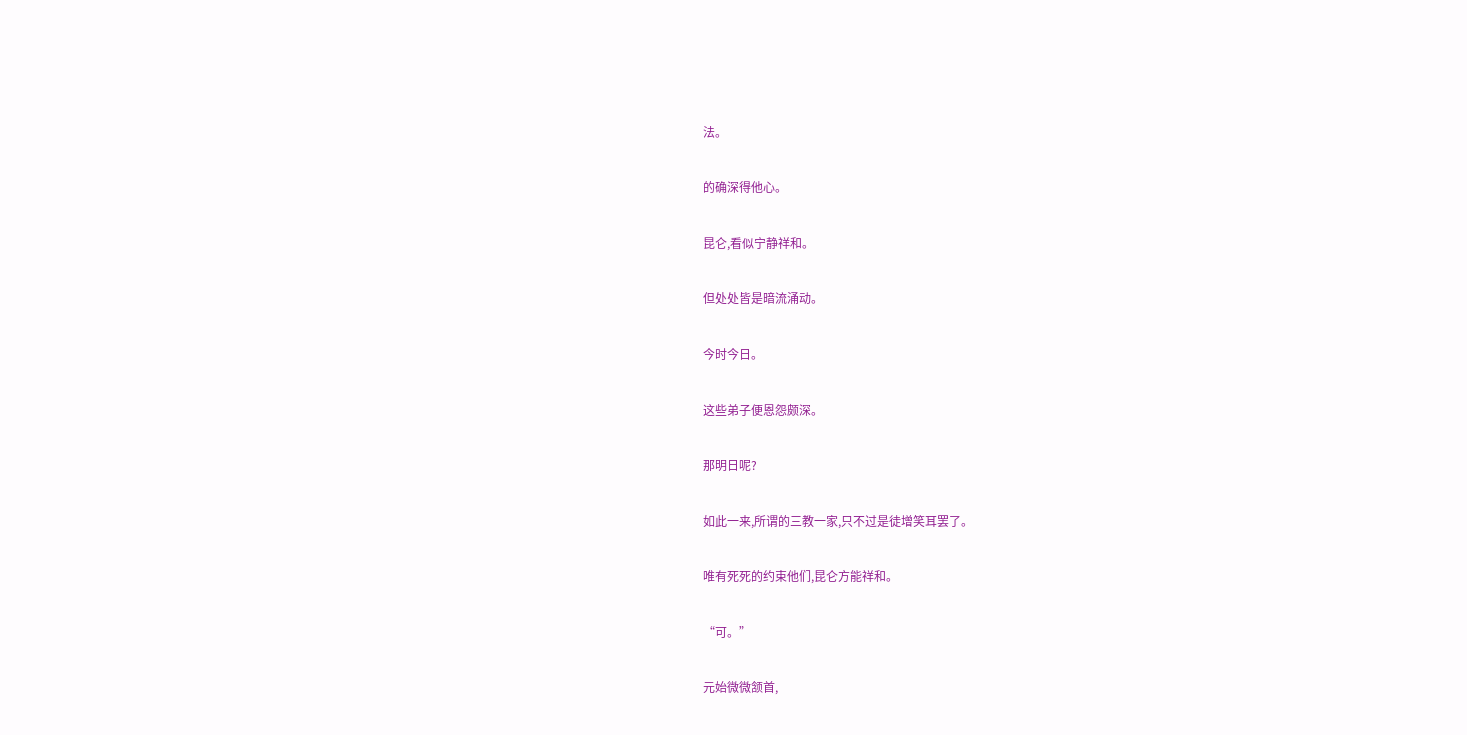法。

的确深得他心。

昆仑,看似宁静祥和。

但处处皆是暗流涌动。

今时今日。

这些弟子便恩怨颇深。

那明日呢?

如此一来,所谓的三教一家,只不过是徒增笑耳罢了。

唯有死死的约束他们,昆仑方能祥和。

“可。”

元始微微颔首,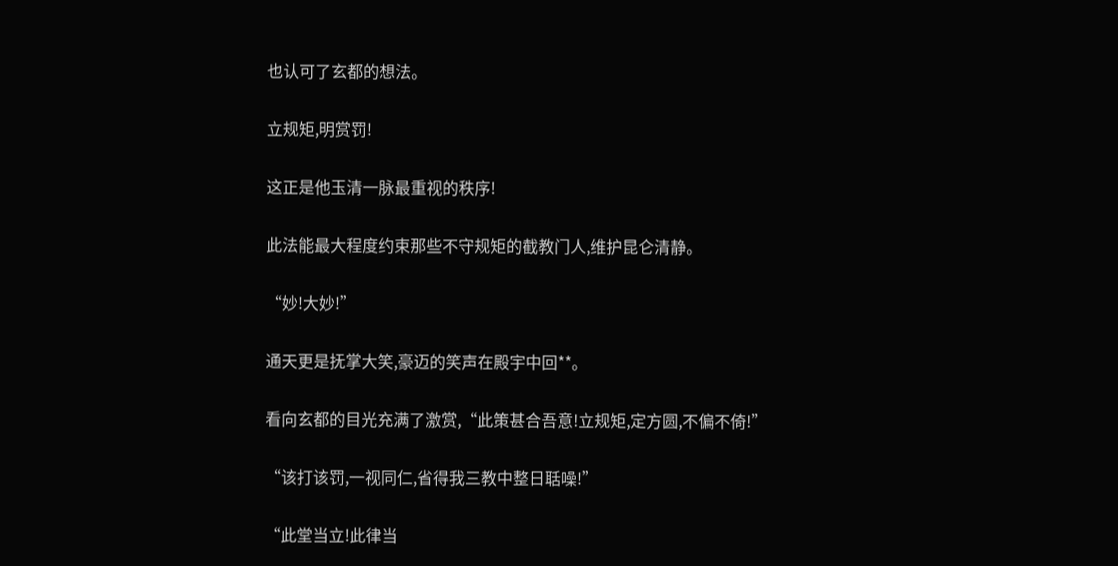也认可了玄都的想法。

立规矩,明赏罚!

这正是他玉清一脉最重视的秩序!

此法能最大程度约束那些不守规矩的截教门人,维护昆仑清静。

“妙!大妙!”

通天更是抚掌大笑,豪迈的笑声在殿宇中回**。

看向玄都的目光充满了激赏,“此策甚合吾意!立规矩,定方圆,不偏不倚!”

“该打该罚,一视同仁,省得我三教中整日聒噪!”

“此堂当立!此律当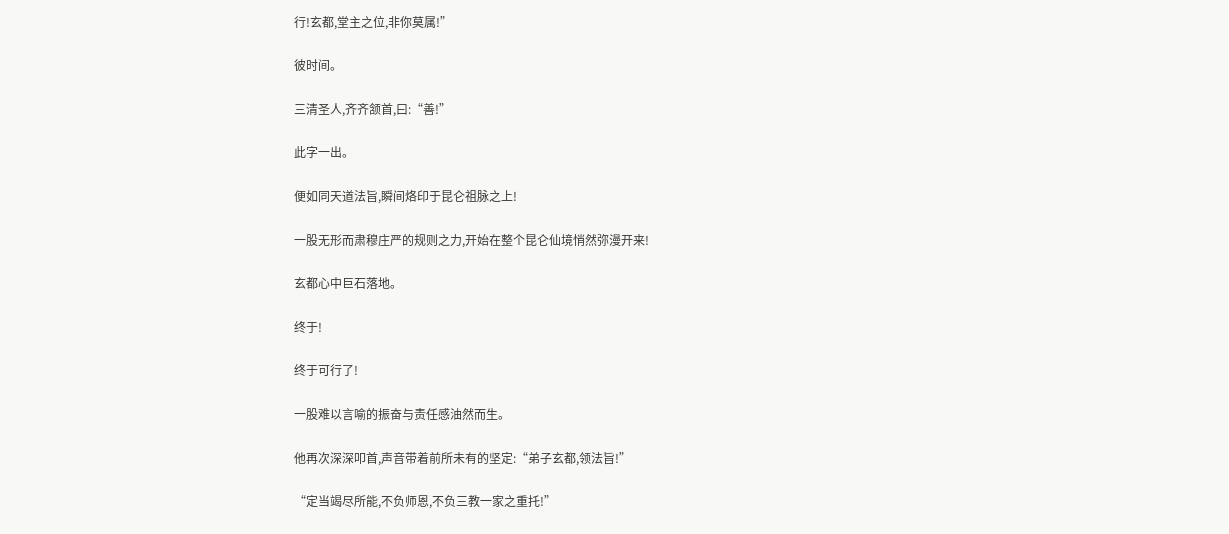行!玄都,堂主之位,非你莫属!”

彼时间。

三清圣人,齐齐颔首,曰:“善!”

此字一出。

便如同天道法旨,瞬间烙印于昆仑祖脉之上!

一股无形而肃穆庄严的规则之力,开始在整个昆仑仙境悄然弥漫开来!

玄都心中巨石落地。

终于!

终于可行了!

一股难以言喻的振奋与责任感油然而生。

他再次深深叩首,声音带着前所未有的坚定:“弟子玄都,领法旨!”

“定当竭尽所能,不负师恩,不负三教一家之重托!”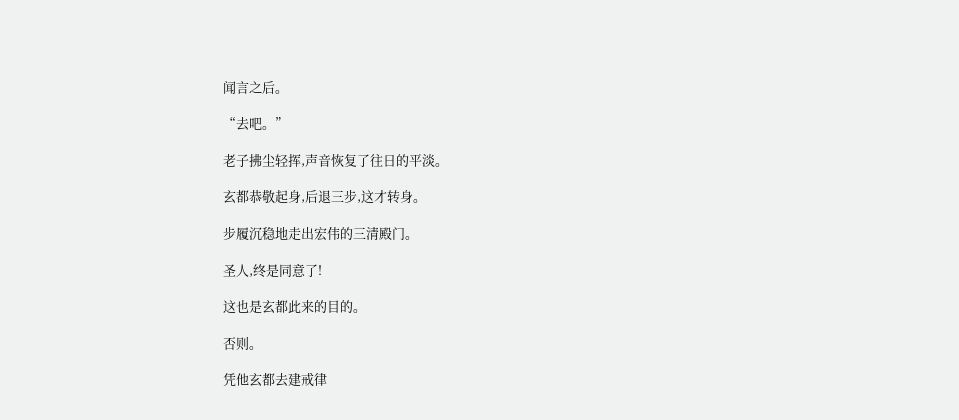闻言之后。

“去吧。”

老子拂尘轻挥,声音恢复了往日的平淡。

玄都恭敬起身,后退三步,这才转身。

步履沉稳地走出宏伟的三清殿门。

圣人,终是同意了!

这也是玄都此来的目的。

否则。

凭他玄都去建戒律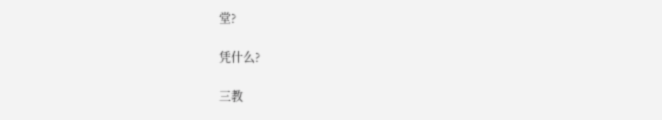堂?

凭什么?

三教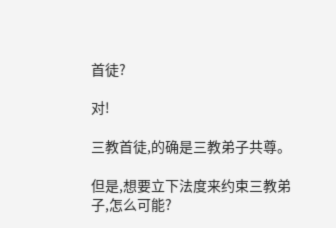首徒?

对!

三教首徒,的确是三教弟子共尊。

但是,想要立下法度来约束三教弟子,怎么可能?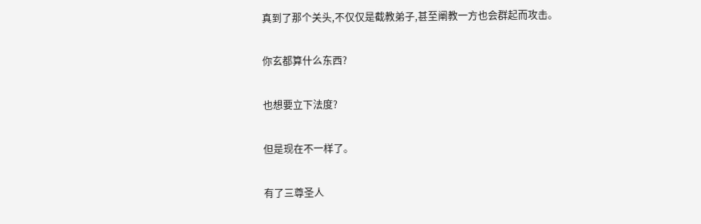真到了那个关头,不仅仅是截教弟子,甚至阐教一方也会群起而攻击。

你玄都算什么东西?

也想要立下法度?

但是现在不一样了。

有了三尊圣人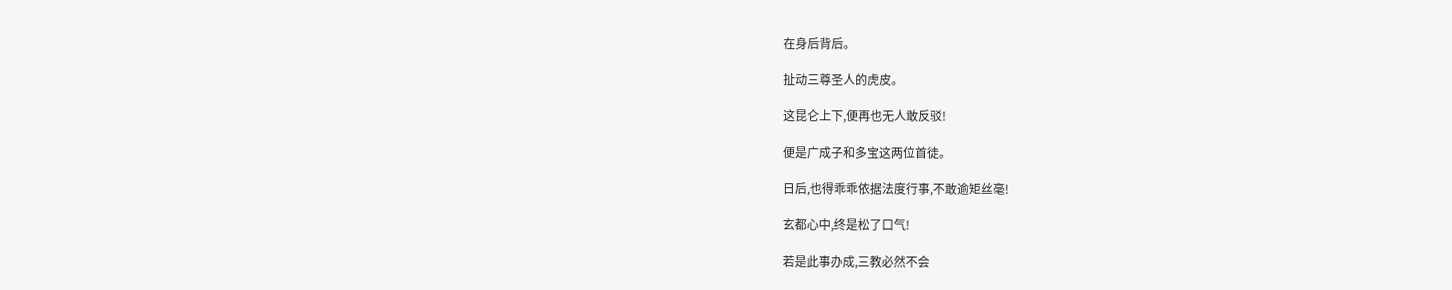在身后背后。

扯动三尊圣人的虎皮。

这昆仑上下,便再也无人敢反驳!

便是广成子和多宝这两位首徒。

日后,也得乖乖依据法度行事,不敢逾矩丝毫!

玄都心中,终是松了口气!

若是此事办成,三教必然不会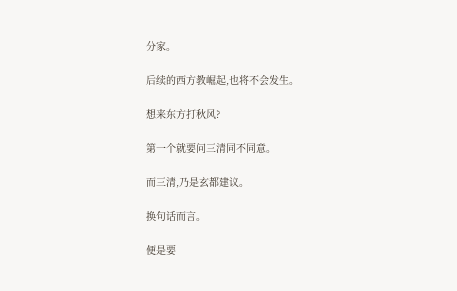分家。

后续的西方教崛起,也将不会发生。

想来东方打秋风?

第一个就要问三清同不同意。

而三清,乃是玄都建议。

换句话而言。

便是要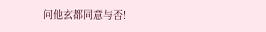问他玄都同意与否!